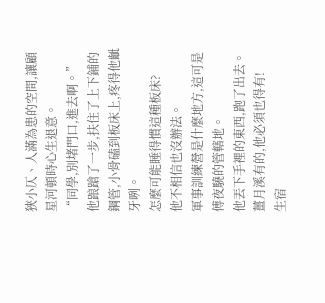狹小仄、人滿為患的空間,讓顧星河頓時心生退意。
“同學,別堵門口,進去啊。”
他踉蹌了一步,扶住了上下鋪的鋼管,小骨磕到板床上,疼得他齜牙咧。
怎麼可能睡得慣這種板床?
他不相信也沒辦法。
軍事訓練營是什麼地方,這可是傅夜驍的管轄地。
他丟下手裡的東西,跑了出去。
薑月溪有的,他必須也得有!
生宿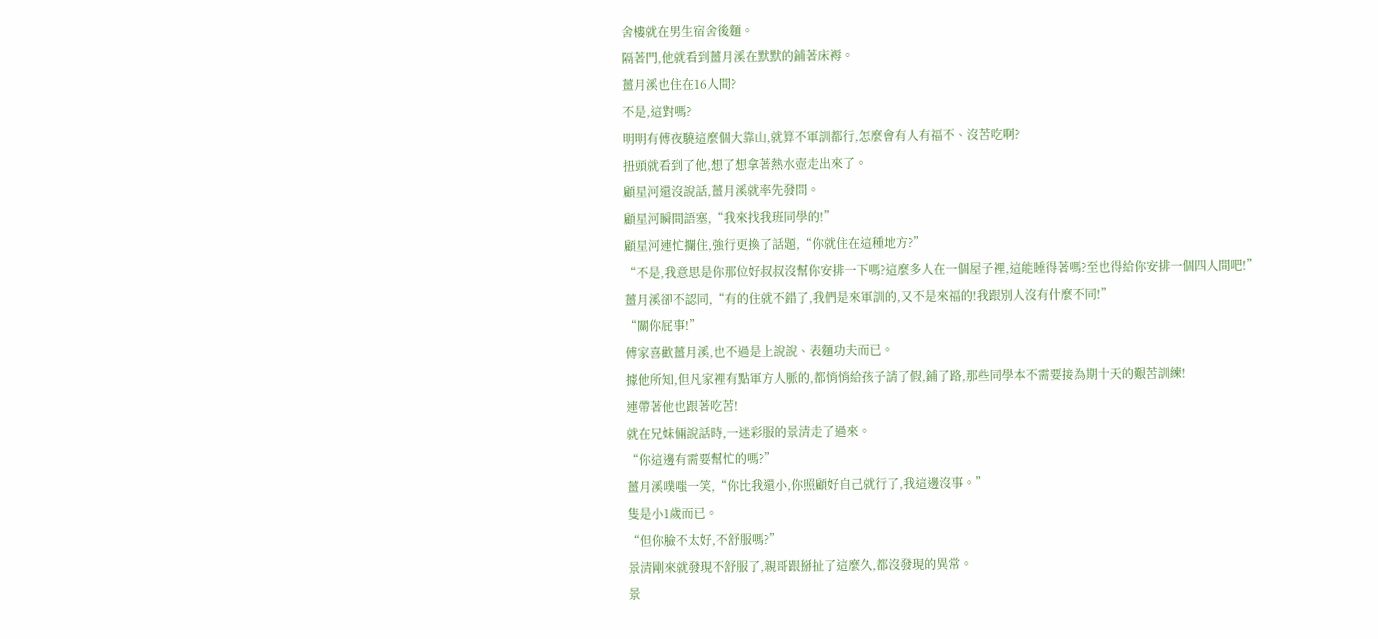舍樓就在男生宿舍後麵。
隔著門,他就看到薑月溪在默默的鋪著床褥。
薑月溪也住在16人間?
不是,這對嗎?
明明有傅夜驍這麼個大靠山,就算不軍訓都行,怎麼會有人有福不、沒苦吃啊?
扭頭就看到了他,想了想拿著熱水壺走出來了。
顧星河還沒說話,薑月溪就率先發問。
顧星河瞬間語塞,“我來找我班同學的!”
顧星河連忙攔住,強行更換了話題,“你就住在這種地方?”
“不是,我意思是你那位好叔叔沒幫你安排一下嗎?這麼多人在一個屋子裡,這能睡得著嗎?至也得給你安排一個四人間吧!”
薑月溪卻不認同,“有的住就不錯了,我們是來軍訓的,又不是來福的!我跟別人沒有什麼不同!”
“關你屁事!”
傅家喜歡薑月溪,也不過是上說說、表麵功夫而已。
據他所知,但凡家裡有點軍方人脈的,都悄悄給孩子請了假,鋪了路,那些同學本不需要接為期十天的艱苦訓練!
連帶著他也跟著吃苦!
就在兄妹倆說話時,一迷彩服的景清走了過來。
“你這邊有需要幫忙的嗎?”
薑月溪噗嗤一笑,“你比我還小,你照顧好自己就行了,我這邊沒事。”
隻是小1歲而已。
“但你臉不太好,不舒服嗎?”
景清剛來就發現不舒服了,親哥跟掰扯了這麼久,都沒發現的異常。
景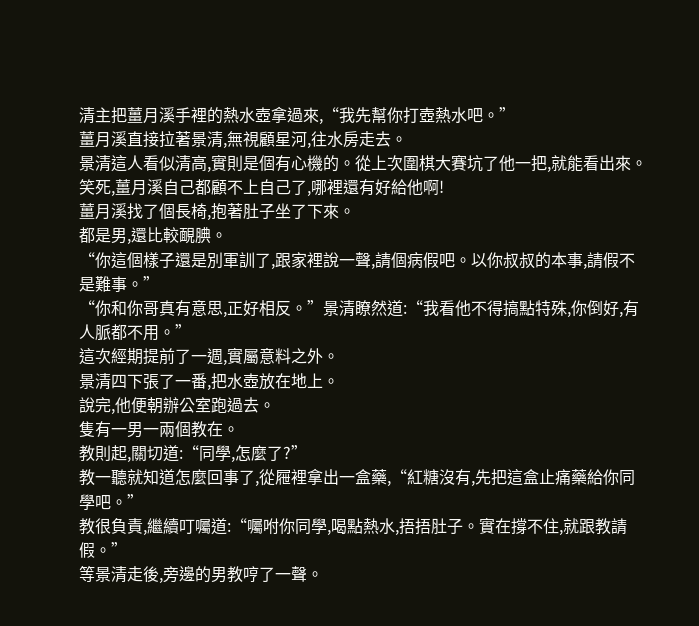清主把薑月溪手裡的熱水壺拿過來,“我先幫你打壺熱水吧。”
薑月溪直接拉著景清,無視顧星河,往水房走去。
景清這人看似清高,實則是個有心機的。從上次圍棋大賽坑了他一把,就能看出來。
笑死,薑月溪自己都顧不上自己了,哪裡還有好給他啊!
薑月溪找了個長椅,抱著肚子坐了下來。
都是男,還比較靦腆。
“你這個樣子還是別軍訓了,跟家裡說一聲,請個病假吧。以你叔叔的本事,請假不是難事。”
“你和你哥真有意思,正好相反。”景清瞭然道:“我看他不得搞點特殊,你倒好,有人脈都不用。”
這次經期提前了一週,實屬意料之外。
景清四下張了一番,把水壺放在地上。
說完,他便朝辦公室跑過去。
隻有一男一兩個教在。
教則起,關切道:“同學,怎麼了?”
教一聽就知道怎麼回事了,從屜裡拿出一盒藥,“紅糖沒有,先把這盒止痛藥給你同學吧。”
教很負責,繼續叮囑道:“囑咐你同學,喝點熱水,捂捂肚子。實在撐不住,就跟教請假。”
等景清走後,旁邊的男教哼了一聲。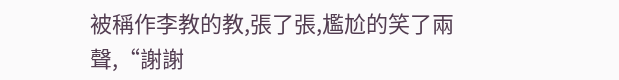被稱作李教的教,張了張,尷尬的笑了兩聲,“謝謝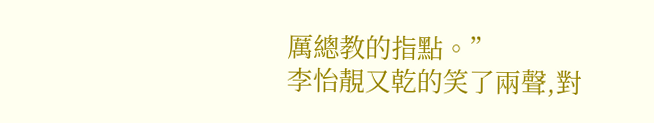厲總教的指點。”
李怡靚又乾的笑了兩聲,對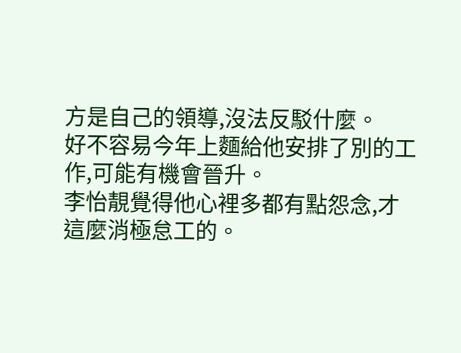方是自己的領導,沒法反駁什麼。
好不容易今年上麵給他安排了別的工作,可能有機會晉升。
李怡靚覺得他心裡多都有點怨念,才這麼消極怠工的。